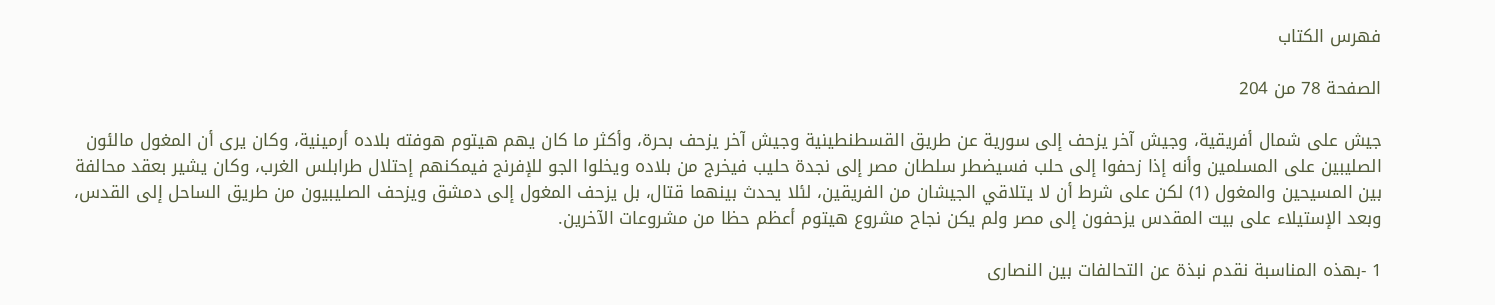فهرس الكتاب

الصفحة 78 من 204

جيش على شمال أفريقية، وجيش آخر يزحف إلى سورية عن طريق القسطنطينية وجيش آخر يزحف بحرة، وأكثر ما كان يهم هيتوم هوفته بلاده أرمينية، وكان يرى أن المغول مالئون الصليبين على المسلمين وأنه إذا زحفوا إلى حلب فسيضطر سلطان مصر إلى نجدة حليب فيخرج من بلاده ويخلوا الجو للإفرنج فيمكنهم إحتلال طرابلس الغرب، وكان يشير بعقد محالفة بين المسيحين والمغول (1) لكن على شرط أن لا يتلاقي الجيشان من الفريقين، لئلا يحدث بينهما قتال، بل يزحف المغول إلى دمشق ويزحف الصليبيون من طريق الساحل إلى القدس، وبعد الإستيلاء على بيت المقدس يزحفون إلى مصر ولم يكن نجاح مشروع هيتوم أعظم حظا من مشروعات الآخرين.

1 -بهذه المناسبة نقدم نبذة عن التحالفات بين النصارى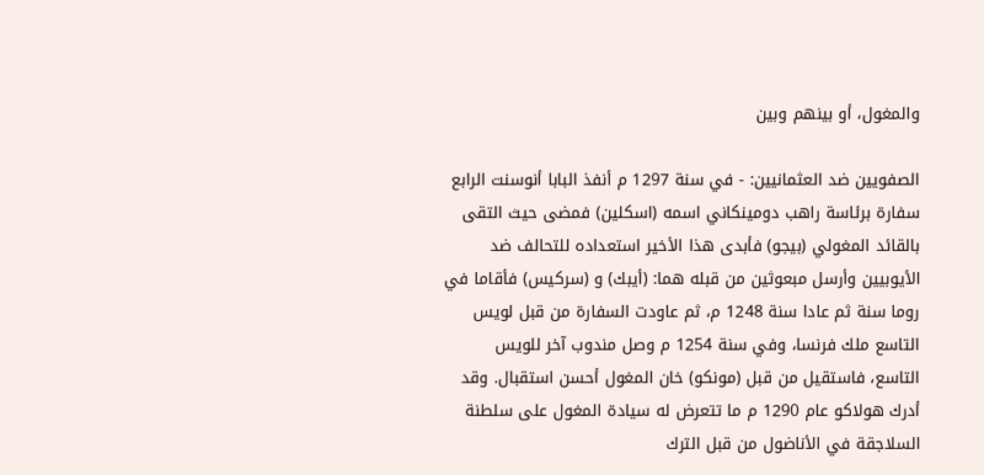والمغول، أو بينهم وبين

الصفويين ضد العثمانيين: - في سنة 1297 م أنفذ البابا أنوسنت الرابع سفارة برئاسة راهب دومينكاني اسمه (اسكلين) فمضى حيث التقى بالقائد المغولي (بيجو) فأبدى هذا الأخير استعداده للتحالف ضد الأيوبيين وأرسل مبعوثين من قبله هما: (أيبك) و (سركيس) فأقاما في روما سنة ثم عادا سنة 1248 م، ثم عاودت السفارة من قبل لويس التاسع ملك فرنسا، وفي سنة 1254 م وصل مندوب آخر للويس التاسع، فاستقيل من قبل (مونکو) خان المغول أحسن استقبال. وقد أدرك هولاكو عام 1290 م ما تتعرض له سيادة المغول على سلطنة السلاجقة في الأناضول من قبل الترك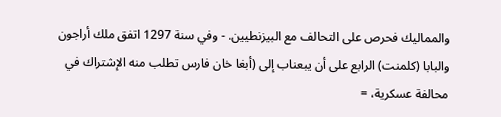والمماليك فحرص على التحالف مع البيزنطيين. - وفي سنة 1297 اتفق ملك أراجون والبابا (کلمنت) الرابع على أن يبعناب إلى (أبغا خان فارس تطلب منه الإشتراك في محالفة عسكرية، =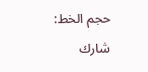حجم الخط:
شارك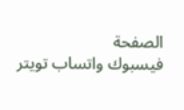الصفحة
فيسبوك واتساب تويتر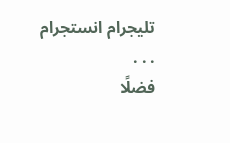تليجرام انستجرام
. . .
فضلًا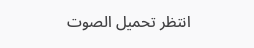انتظر تحميل الصوت